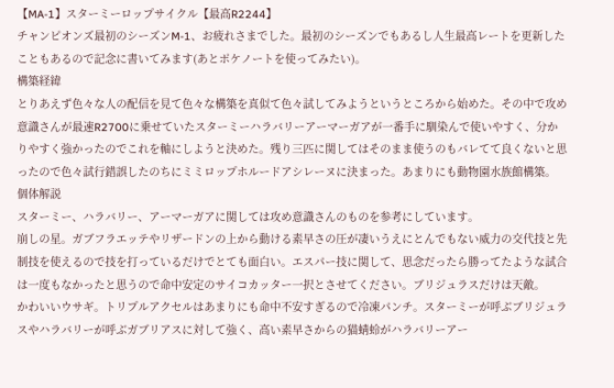【MA-1】スターミーロップサイクル【最高R2244】
チャンピオンズ最初のシーズンM-1、お疲れさまでした。最初のシーズンでもあるし人生最高レートを更新したこともあるので記念に書いてみます(あとポケノートを使ってみたい)。
構築経緯
とりあえず色々な人の配信を見て色々な構築を真似て色々試してみようというところから始めた。その中で攻め意識さんが最速R2700に乗せていたスターミーハラバリーアーマーガアが一番手に馴染んで使いやすく、分かりやすく強かったのでこれを軸にしようと決めた。残り三匹に関してはそのまま使うのもバレてて良くないと思ったので色々試行錯誤したのちにミミロップホルードアシレーヌに決まった。あまりにも動物園水族館構築。
個体解説
スターミー、ハラバリー、アーマーガアに関しては攻め意識さんのものを参考にしています。
崩しの星。ガブフラエッテやリザードンの上から動ける素早さの圧が凄いうえにとんでもない威力の交代技と先制技を使えるので技を打っているだけでとても面白い。エスパー技に関して、思念だったら勝ってたような試合は一度もなかったと思うので命中安定のサイコカッター一択とさせてください。ブリジュラスだけは天敵。
かわいいウサギ。トリプルアクセルはあまりにも命中不安すぎるので冷凍パンチ。スターミーが呼ぶブリジュラスやハラバリーが呼ぶガブリアスに対して強く、高い素早さからの猫蜻蛉がハラバリーアー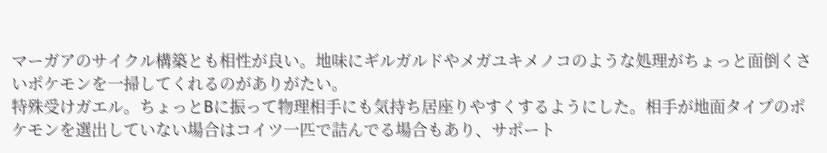マーガアのサイクル構築とも相性が良い。地味にギルガルドやメガユキメノコのような処理がちょっと面倒くさいポケモンを一掃してくれるのがありがたい。
特殊受けガエル。ちょっとBに振って物理相手にも気持ち居座りやすくするようにした。相手が地面タイプのポケモンを選出していない場合はコイツ一匹で詰んでる場合もあり、サポート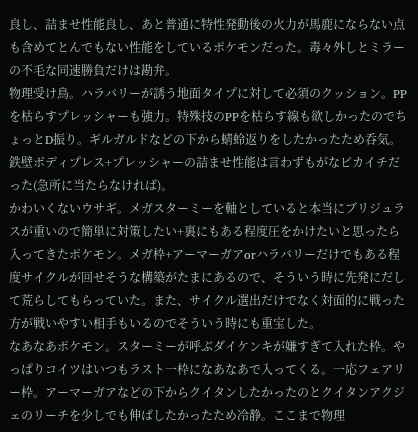良し、詰ませ性能良し、あと普通に特性発動後の火力が馬鹿にならない点も含めてとんでもない性能をしているポケモンだった。毒々外しとミラーの不毛な同速勝負だけは勘弁。
物理受け鳥。ハラバリーが誘う地面タイプに対して必須のクッション。PPを枯らすプレッシャーも強力。特殊技のPPを枯らす線も欲しかったのでちょっとD振り。ギルガルドなどの下から蜻蛉返りをしたかったため呑気。鉄壁ボディプレス+プレッシャーの詰ませ性能は言わずもがなピカイチだった(急所に当たらなければ)。
かわいくないウサギ。メガスターミーを軸としていると本当にブリジュラスが重いので簡単に対策したい+裏にもある程度圧をかけたいと思ったら入ってきたポケモン。メガ枠+アーマーガアorハラバリーだけでもある程度サイクルが回せそうな構築がたまにあるので、そういう時に先発にだして荒らしてもらっていた。また、サイクル選出だけでなく対面的に戦った方が戦いやすい相手もいるのでそういう時にも重宝した。
なあなあポケモン。スターミーが呼ぶダイケンキが嫌すぎて入れた枠。やっぱりコイツはいつもラスト一枠になあなあで入ってくる。一応フェアリー枠。アーマーガアなどの下からクイタンしたかったのとクイタンアクジェのリーチを少しでも伸ばしたかったため冷静。ここまで物理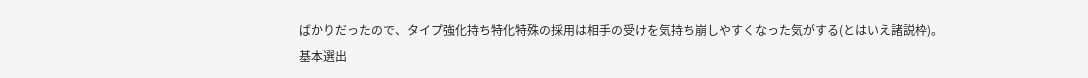ばかりだったので、タイプ強化持ち特化特殊の採用は相手の受けを気持ち崩しやすくなった気がする(とはいえ諸説枠)。
基本選出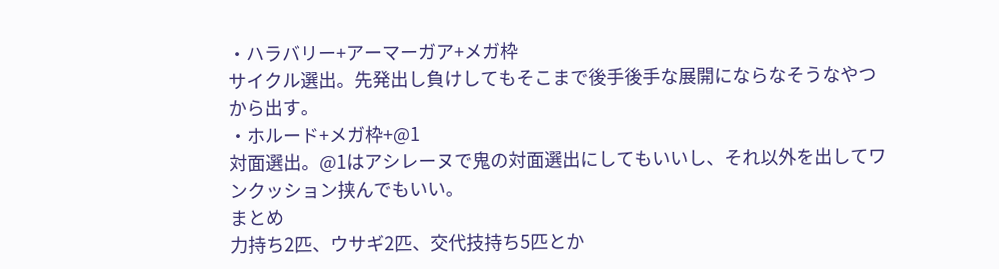・ハラバリー+アーマーガア+メガ枠
サイクル選出。先発出し負けしてもそこまで後手後手な展開にならなそうなやつから出す。
・ホルード+メガ枠+@1
対面選出。@1はアシレーヌで鬼の対面選出にしてもいいし、それ以外を出してワンクッション挟んでもいい。
まとめ
力持ち2匹、ウサギ2匹、交代技持ち5匹とか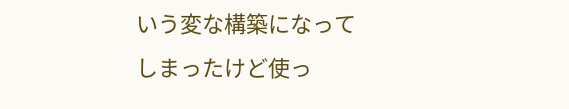いう変な構築になってしまったけど使っ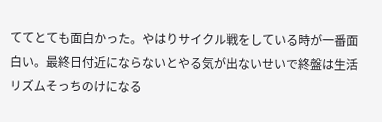ててとても面白かった。やはりサイクル戦をしている時が一番面白い。最終日付近にならないとやる気が出ないせいで終盤は生活リズムそっちのけになる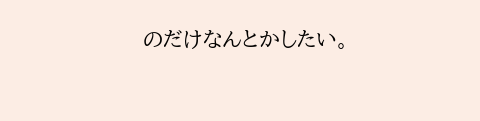のだけなんとかしたい。